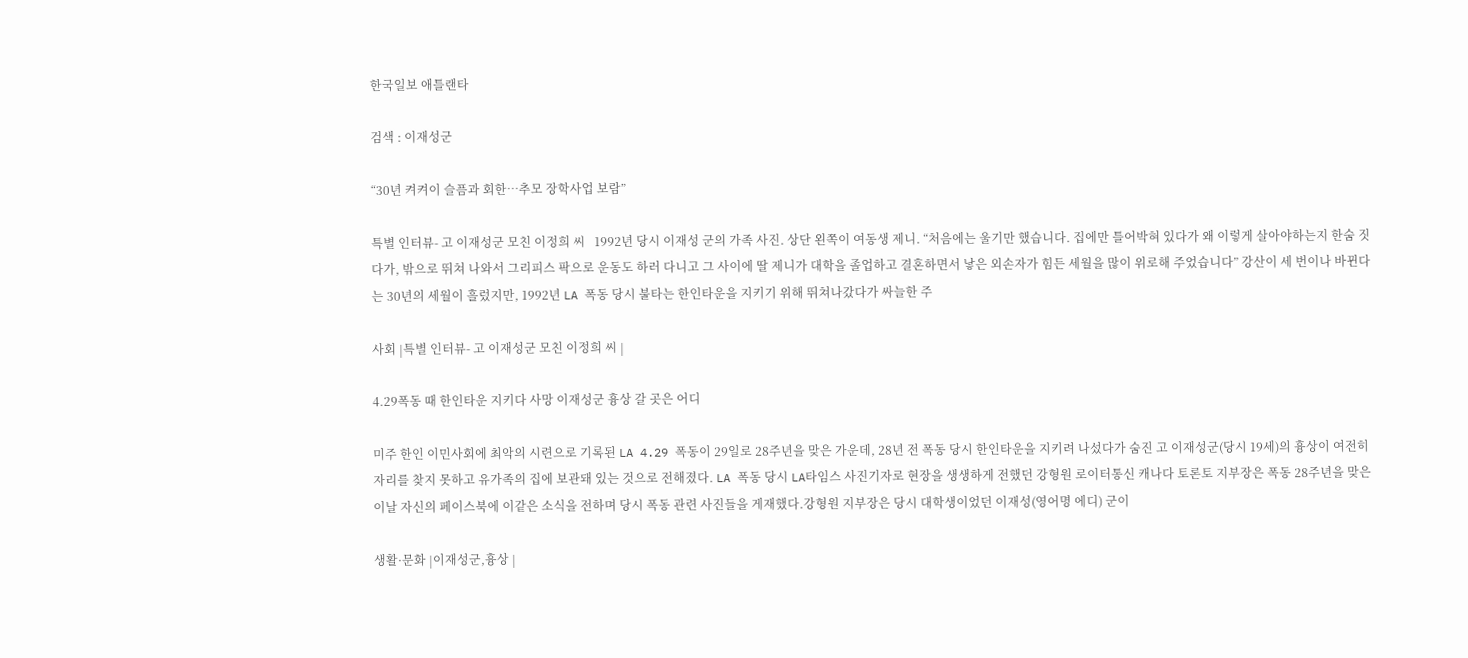한국일보 애틀랜타

검색 : 이재성군

“30년 켜켜이 슬픔과 회한…추모 장학사업 보람”

특별 인터뷰- 고 이재성군 모친 이정희 씨   1992년 당시 이재성 군의 가족 사진. 상단 왼쪽이 여동생 제니. “처음에는 울기만 했습니다. 집에만 틀어박혀 있다가 왜 이렇게 살아야하는지 한숨 짓다가, 밖으로 뛰쳐 나와서 그리피스 팍으로 운동도 하러 다니고 그 사이에 딸 제니가 대학을 졸업하고 결혼하면서 낳은 외손자가 힘든 세월을 많이 위로해 주었습니다” 강산이 세 번이나 바뀐다는 30년의 세월이 흘렀지만, 1992년 LA 폭동 당시 불타는 한인타운을 지키기 위해 뛰쳐나갔다가 싸늘한 주

사회 |특별 인터뷰- 고 이재성군 모친 이정희 씨 |

4.29폭동 때 한인타운 지키다 사망 이재성군 흉상 갈 곳은 어디

미주 한인 이민사회에 최악의 시련으로 기록된 LA 4.29 폭동이 29일로 28주년을 맞은 가운데, 28년 전 폭동 당시 한인타운을 지키려 나섰다가 숨진 고 이재성군(당시 19세)의 흉상이 여전히 자리를 찾지 못하고 유가족의 집에 보관돼 있는 것으로 전해졌다. LA 폭동 당시 LA타임스 사진기자로 현장을 생생하게 전했던 강형원 로이터통신 캐나다 토론토 지부장은 폭동 28주년을 맞은 이날 자신의 페이스북에 이같은 소식을 전하며 당시 폭동 관련 사진들을 게재했다.강형원 지부장은 당시 대학생이었던 이재성(영어명 에디) 군이

생활·문화 |이재성군,흉상 |